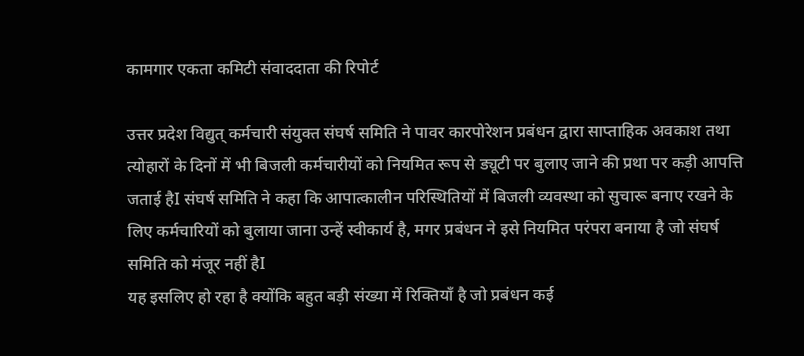कामगार एकता कमिटी संवाददाता की रिपोर्ट

उत्तर प्रदेश विद्युत् कर्मचारी संयुक्त संघर्ष समिति ने पावर कारपोरेशन प्रबंधन द्वारा साप्ताहिक अवकाश तथा त्योहारों के दिनों में भी बिजली कर्मचारीयों को नियमित रूप से ड्यूटी पर बुलाए जाने की प्रथा पर कड़ी आपत्ति जताई हैI संघर्ष समिति ने कहा कि आपात्कालीन परिस्थितियों में बिजली व्यवस्था को सुचारू बनाए रखने के लिए कर्मचारियों को बुलाया जाना उन्हें स्वीकार्य है, मगर प्रबंधन ने इसे नियमित परंपरा बनाया है जो संघर्ष समिति को मंजूर नहीं हैI
यह इसलिए हो रहा है क्योंकि बहुत बड़ी संख्या में रिक्तियाँ है जो प्रबंधन कई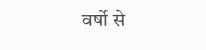वर्षो से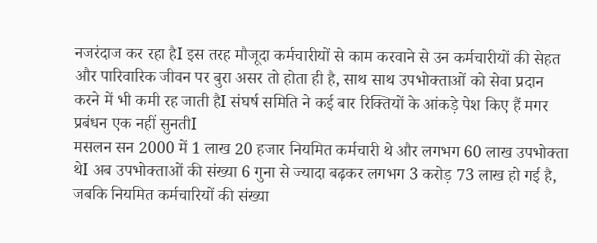नजरंदाज कर रहा हैI इस तरह मौजूदा कर्मचारीयों से काम करवाने से उन कर्मचारीयों की सेहत और पारिवारिक जीवन पर बुरा असर तो होता ही है, साथ साथ उपभोक्ताओं को सेवा प्रदान करने में भी कमी रह जाती हैI संघर्ष समिति ने कई बार रिक्तियों के आंकड़े पेश किए हैं मगर प्रबंधन एक नहीं सुनतीI
मसलन सन 2000 में 1 लाख 20 हजार नियमित कर्मचारी थे और लगभग 60 लाख उपभोक्ता थेI अब उपभोक्ताओं की संख्या 6 गुना से ज्यादा बढ़कर लगभग 3 करोड़ 73 लाख हो गई है, जबकि नियमित कर्मचारियों की संख्या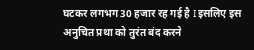घटकर लगभग 30 हजार रह गई है I इसलिए इस अनुचित प्रथा को तुरंत बंद करने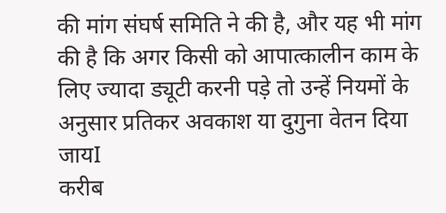की मांग संघर्ष समिति ने की है, और यह भी मांग की है कि अगर किसी को आपात्कालीन काम के लिए ज्यादा ड्यूटी करनी पड़े तो उन्हें नियमों के अनुसार प्रतिकर अवकाश या दुगुना वेतन दिया जायI
करीब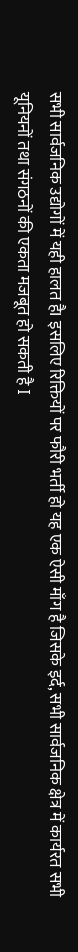सभी सार्वजनिक उद्योगों में यही हालत हैI इसलिए रिक्तियों पर फौरी भर्ती हो यह एक ऐसी माँग है जिसके इर्द, सभी सार्वजनिक क्षेत्र में कार्यरत सभी यूनियनों तथा संगठनों की एकता मजबूत हो सकती है I